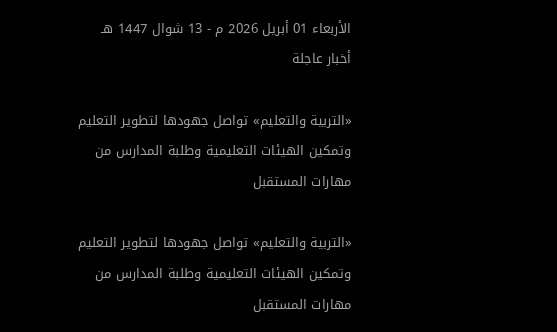الأربعاء 01 أبريل 2026 م - 13 شوال 1447 هـ
أخبار عاجلة

«التربية والتعليم» تواصل جهودها لتطوير التعليم وتمكين الهيئات التعليمية وطلبة المدارس من مهارات المستقبل

«التربية والتعليم» تواصل جهودها لتطوير التعليم وتمكين الهيئات التعليمية وطلبة المدارس من مهارات المستقبل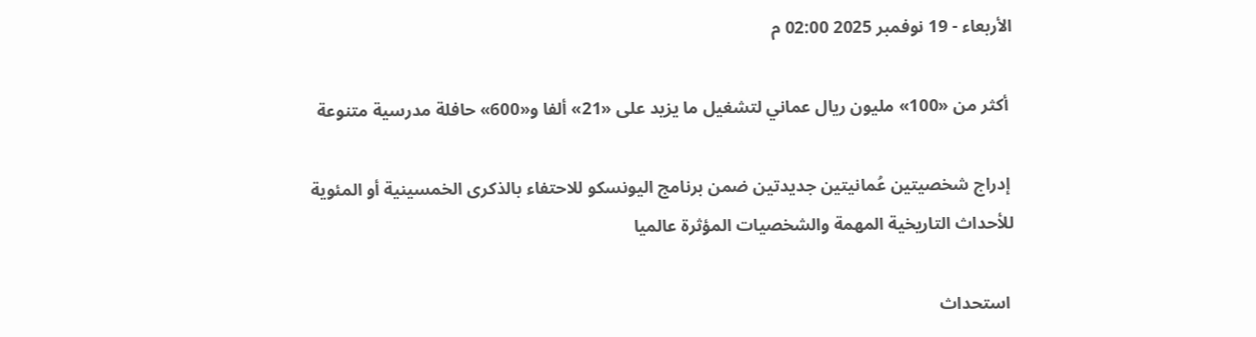الأربعاء - 19 نوفمبر 2025 02:00 م

 أكثر من «100» مليون ريال عماني لتشغيل ما يزيد على «21» ألفا و«600» حافلة مدرسية متنوعة

 إدراج شخصيتين عُمانيتين جديدتين ضمن برنامج اليونسكو للاحتفاء بالذكرى الخمسينية أو المئوية للأحداث التاريخية المهمة والشخصيات المؤثرة عالميا

 استحداث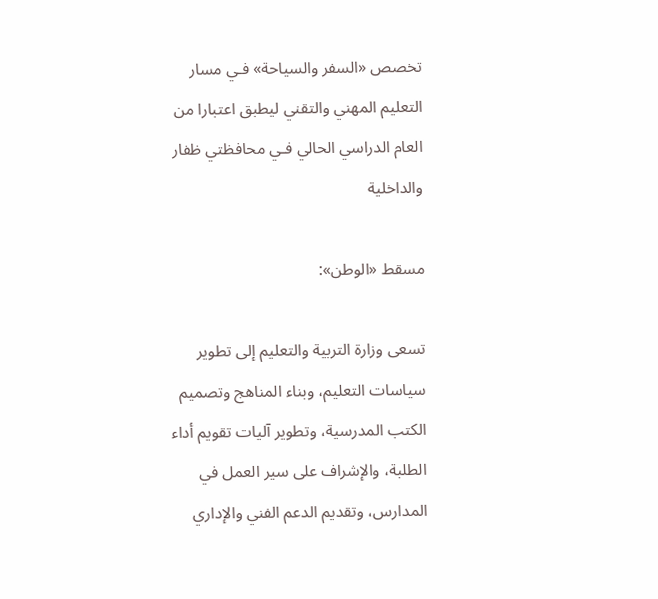تخصص «السفر والسياحة» فـي مسار التعليم المهني والتقني ليطبق اعتبارا من العام الدراسي الحالي فـي محافظتي ظفار والداخلية

مسقط «الوطن»:

تسعى وزارة التربية والتعليم إلى تطوير سياسات التعليم، وبناء المناهج وتصميم الكتب المدرسية، وتطوير آليات تقويم أداء الطلبة، والإشراف على سير العمل في المدارس، وتقديم الدعم الفني والإداري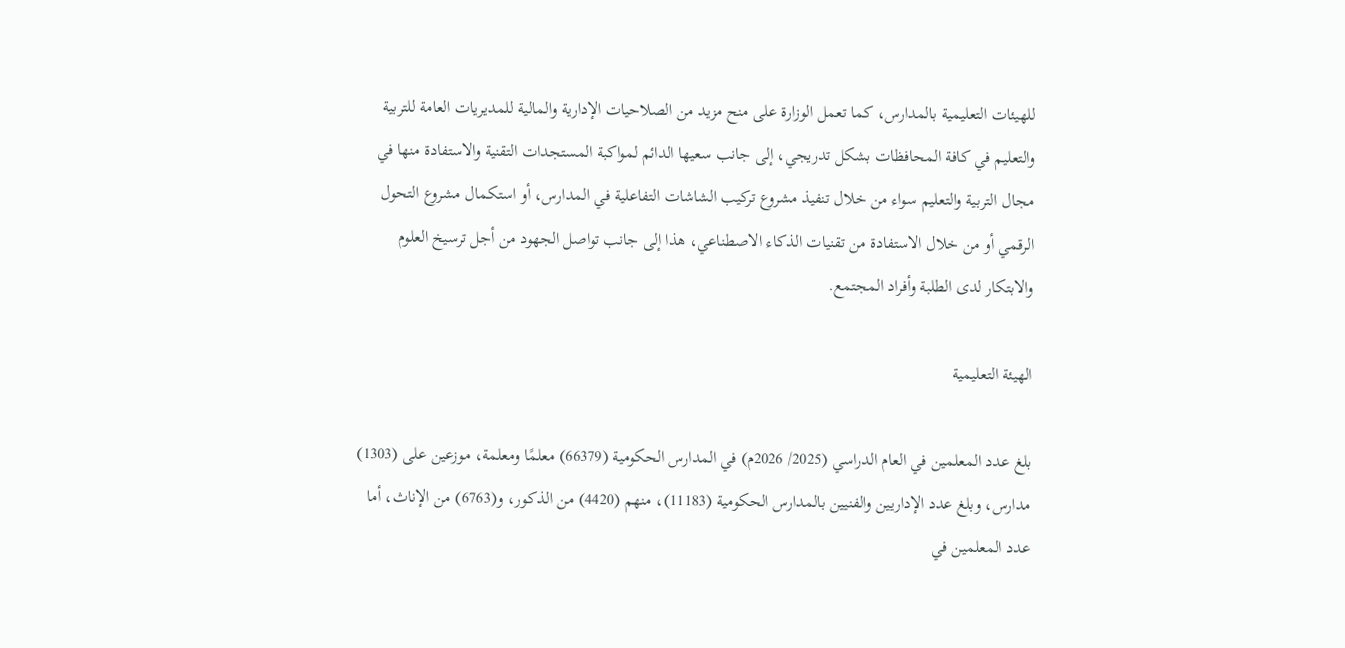للهيئات التعليمية بالمدارس، كما تعمل الوزارة على منح مزيد من الصلاحيات الإدارية والمالية للمديريات العامة للتربية والتعليم في كافة المحافظات بشكل تدريجي، إلى جانب سعيها الدائم لمواكبة المستجدات التقنية والاستفادة منها في مجال التربية والتعليم سواء من خلال تنفيذ مشروع تركيب الشاشات التفاعلية في المدارس، أو استكمال مشروع التحول الرقمي أو من خلال الاستفادة من تقنيات الذكاء الاصطناعي، هذا إلى جانب تواصل الجهود من أجل ترسيخ العلوم والابتكار لدى الطلبة وأفراد المجتمع.

الهيئة التعليمية

بلغ عدد المعلمين في العام الدراسي (2025/ 2026م) في المدارس الحكومية (66379) معلمًا ومعلمة، موزعين على (1303) مدارس، وبلغ عدد الإداريين والفنيين بالمدارس الحكومية (11183)، منهم (4420) من الذكور، و(6763) من الإناث، أما عدد المعلمين في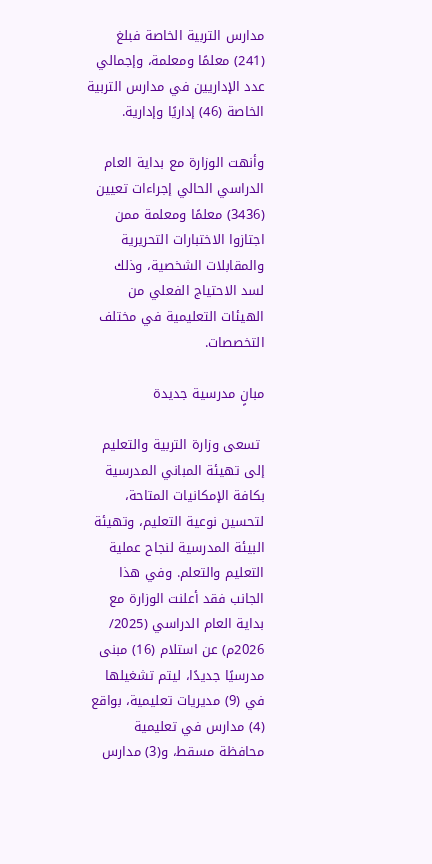مدارس التربية الخاصة فبلغ (241) معلمًا ومعلمة، وإجمالي عدد الإداريين في مدارس التربية الخاصة (46) إداريًا وإدارية.

وأنهت الوزارة مع بداية العام الدراسي الحالي إجراءات تعيين (3436) معلمًا ومعلمة ممن اجتازوا الاختبارات التحريرية والمقابلات الشخصية، وذلك لسد الاحتياج الفعلي من الهيئات التعليمية في مختلف التخصصات.

مبانٍ مدرسية جديدة

 تسعى وزارة التربية والتعليم إلى تهيئة المباني المدرسية بكافة الإمكانيات المتاحة، لتحسين نوعية التعليم، وتهيئة البيئة المدرسية لنجاح عملية التعليم والتعلم. وفي هذا الجانب فقد أعلنت الوزارة مع بداية العام الدراسي (2025/ 2026م) عن استلام (16) مبنى مدرسيًا جديدًا، ليتم تشغيلها في (9) مديريات تعليمية، بواقع (4) مدارس في تعليمية محافظة مسقط، و(3) مدارس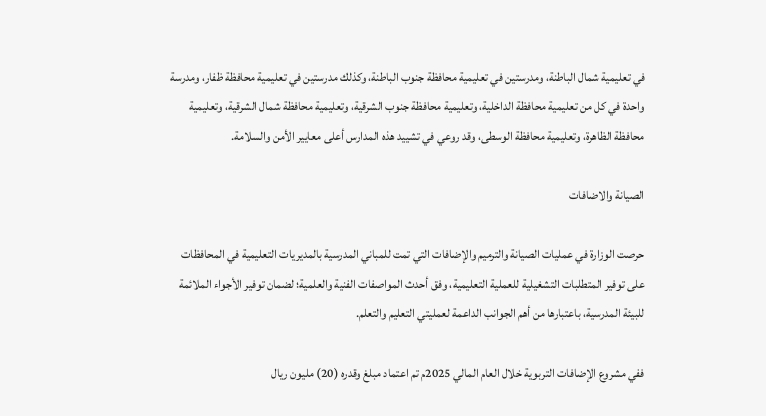في تعليمية شمال الباطنة، ومدرستين في تعليمية محافظة جنوب الباطنة، وكذلك مدرستين في تعليمية محافظة ظفار، ومدرسة واحدة في كل من تعليمية محافظة الداخلية، وتعليمية محافظة جنوب الشرقية، وتعليمية محافظة شمال الشرقية، وتعليمية محافظة الظاهرة، وتعليمية محافظة الوسطى، وقد روعي في تشييد هذه المدارس أعلى معايير الأمن والسلامة.

الصيانة والاضافات

حرصت الوزارة في عمليات الصيانة والترميم والإضافات التي تمت للمباني المدرسية بالمديريات التعليمية في المحافظات على توفير المتطلبات التشغيلية للعملية التعليمية، وفق أحدث المواصفات الفنية والعلمية؛ لضمان توفير الأجواء الملائمة للبيئة المدرسية، باعتبارها من أهم الجوانب الداعمة لعمليتي التعليم والتعلم.

ففي مشروع الإضافات التربوية خلال العام المالي 2025م تم اعتماد مبلغ وقدره (20) مليون ريال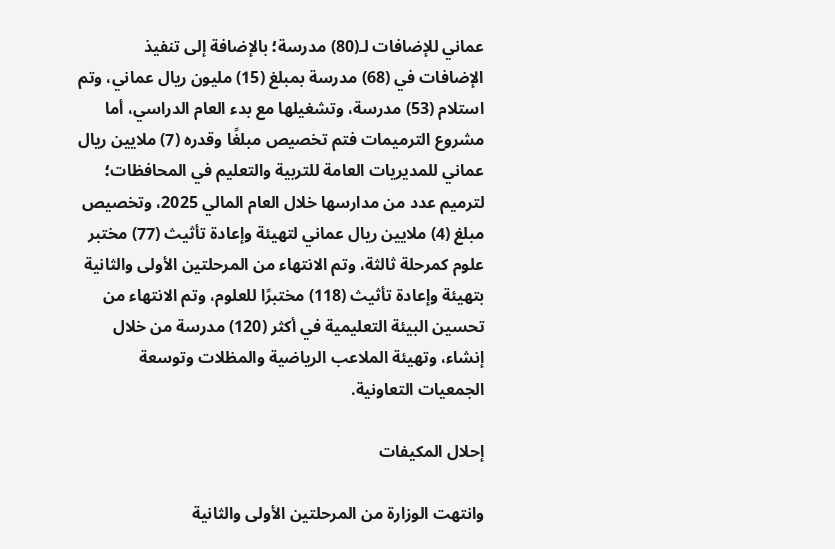عماني للإضافات لـ(80) مدرسة؛ بالإضافة إلى تنفيذ الإضافات في (68) مدرسة بمبلغ (15) مليون ريال عماني، وتم استلام (53) مدرسة، وتشغيلها مع بدء العام الدراسي، أما مشروع الترميمات فتم تخصيص مبلغًا وقدره (7) ملايين ريال عماني للمديريات العامة للتربية والتعليم في المحافظات؛ لترميم عدد من مدارسها خلال العام المالي 2025، وتخصيص مبلغ (4) ملايين ريال عماني لتهيئة وإعادة تأثيث (77) مختبر علوم كمرحلة ثالثة، وتم الانتهاء من المرحلتين الأولى والثانية بتهيئة وإعادة تأثيث (118) مختبرًا للعلوم، وتم الانتهاء من تحسين البيئة التعليمية في أكثر (120) مدرسة من خلال إنشاء، وتهيئة الملاعب الرياضية والمظلات وتوسعة الجمعيات التعاونية.

إحلال المكيفات

وانتهت الوزارة من المرحلتين الأولى والثانية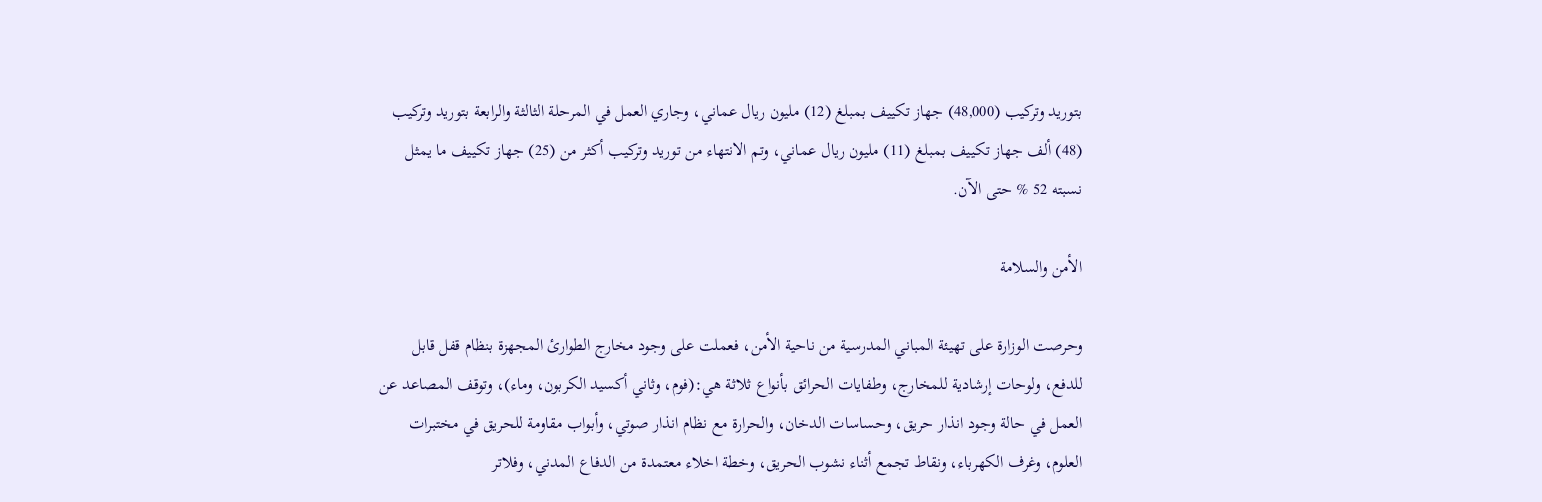بتوريد وتركيب (48,000) جهاز تكييف بمبلغ (12) مليون ريال عماني، وجاري العمل في المرحلة الثالثة والرابعة بتوريد وتركيب (48) ألف جهاز تكييف بمبلغ (11) مليون ريال عماني، وتم الانتهاء من توريد وتركيب أكثر من (25) جهاز تكييف ما يمثل نسبته 52 % حتى الآن.

الأمن والسلامة

وحرصت الوزارة على تهيئة المباني المدرسية من ناحية الأمن، فعملت على وجود مخارج الطوارئ المجهزة بنظام قفل قابل للدفع، ولوحات إرشادية للمخارج، وطفايات الحرائق بأنواع ثلاثة هي:(فوم، وثاني أكسيد الكربون، وماء)، وتوقف المصاعد عن العمل في حالة وجود انذار حريق، وحساسات الدخان، والحرارة مع نظام انذار صوتي، وأبواب مقاومة للحريق في مختبرات العلوم، وغرف الكهرباء، ونقاط تجمع أثناء نشوب الحريق، وخطة اخلاء معتمدة من الدفاع المدني، وفلاتر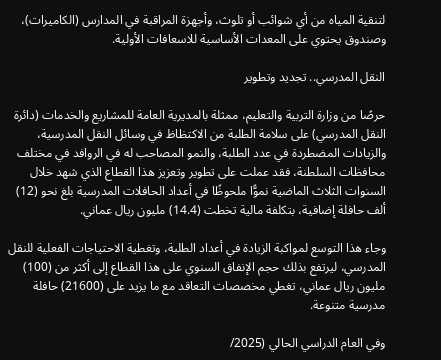لتنقية المياه من أي شوائب أو تلوث، وأجهزة المراقبة في المدارس (الكاميرات)، وصندوق يحتوي على المعدات الأساسية للاسعافات الأولية.

النقل المدرسي.. تجديد وتطوير

حرصًا من وزارة التربية والتعليم، ممثلة بالمديرية العامة للمشاريع والخدمات (دائرة النقل المدرسي) على سلامة الطلبة من الاكتظاظ في وسائل النقل المدرسية، والزيادات المضطردة في عدد الطلبة، والنمو المصاحب له في الروافد في مختلف محافظات السلطنة، فقد عملت على تطوير وتعزيز هذا القطاع الذي شهد خلال السنوات الثلاث الماضية نموًّا ملحوظًا في أعداد الحافلات المدرسية بلغ نحو (12) ألف حافلة إضافية، بتكلفة مالية تخطت (14.4) مليون ريال عماني.

وجاء هذا التوسع لمواكبة الزيادة في أعداد الطلبة، وتغطية الاحتياجات الفعلية للنقل المدرسي، ليرتفع بذلك حجم الإنفاق السنوي على هذا القطاع إلى أكثر من (100) مليون ريال عماني، تغطي مخصصات التعاقد مع ما يزيد على (21600) حافلة مدرسية متنوعة.

وفي العام الدراسي الحالي (2025/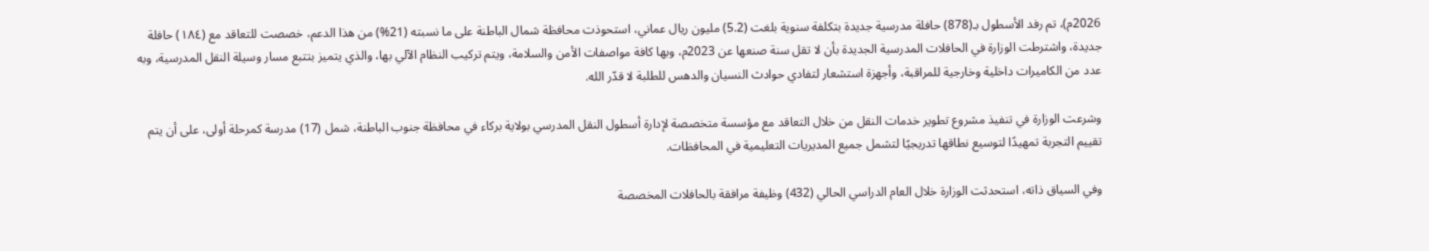2026م)، تم رفد الأسطول بـ(878) حافلة مدرسية جديدة بتكلفة سنوية بلغت (5.2) مليون ريال عماني، استحوذت محافظة شمال الباطنة على ما نسبته (21%) من هذا الدعم، خصصت للتعاقد مع (١٨٤) حافلة جديدة، واشترطت الوزارة في الحافلات المدرسية الجديدة بأن لا تقل سنة صنعها عن 2023م، وبها كافة مواصفات الأمن والسلامة، ويتم تركيب النظام الآلي بها، والذي يتميز بتتبع مسار وسيلة النقل المدرسية، وبه عدد من الكاميرات داخلية وخارجية للمراقبة، وأجهزة استشعار لتفادي حوادث النسيان والدهس للطلبة لا قدّر الله.

وشرعت الوزارة في تنفيذ مشروع تطوير خدمات النقل من خلال التعاقد مع مؤسسة متخصصة لإدارة أسطول النقل المدرسي بولاية بركاء في محافظة جنوب الباطنة، شمل (17) مدرسة كمرحلة أولى، على أن يتم تقييم التجربة تمهيدًا لتوسيع نطاقها تدريجيًا لتشمل جميع المديريات التعليمية في المحافظات.

وفي السياق ذاته، استحدثت الوزارة خلال العام الدراسي الحالي (432) وظيفة مرافقة بالحافلات المخصصة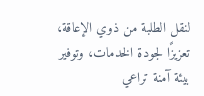لنقل الطلبة من ذوي الإعاقة، تعزيزًا لجودة الخدمات، وتوفير بيئة آمنة تراعي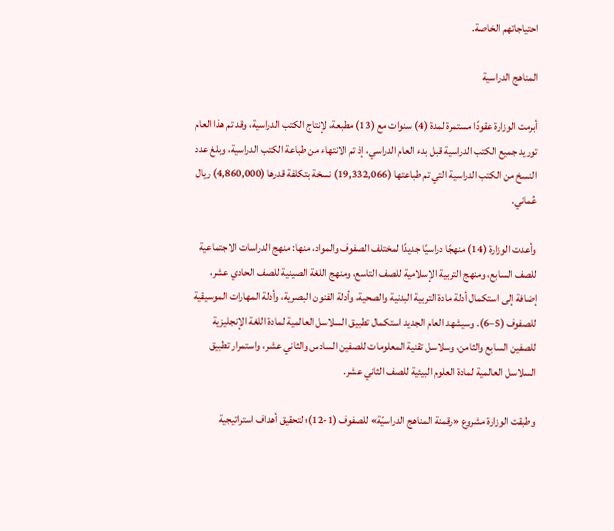احتياجاتهم الخاصة.

المناهج الدراسية

أبرمت الوزارة عقودًا مستمرة لمدة (4) سنوات مع (13) مطبعة، لإنتاج الكتب الدراسية، وقد تم هذا العام توريد جميع الكتب الدراسية قبل بدء العام الدراسي، إذ تم الانتهاء من طباعة الكتب الدراسية، وبلغ عدد النسخ من الكتب الدراسية التي تم طباعتها (19,332,066) نسخة بتكلفة قدرها (4,860,000) ريال عُماني.

وأعدت الوزارة (14) منهجًا دراسيًا جديدًا لمختلف الصفوف والمواد، منها: منهج الدراسات الاجتماعية للصف السابع، ومنهج التربية الإسلامية للصف التاسع، ومنهج اللغة الصينية للصف الحادي عشر، إضافة إلى استكمال أدلة مادة التربية البدنية والصحية، وأدلة الفنون البصرية، وأدلة المهارات الموسيقية للصفوف (5–6). وسيشهد العام الجديد استكمال تطبيق السلاسل العالمية لمادة اللغة الإنجليزية للصفين السابع والثامن، وسلاسل تقنية المعلومات للصفين السادس والثاني عشر، واستمرار تطبيق السلاسل العالمية لمادة العلوم البيئية للصف الثاني عشر.

وطبقت الوزارة مشروع «رقمنة المناهج الدراسيّة» للصفوف (1-12)؛ لتحقيق أهداف استراتيجية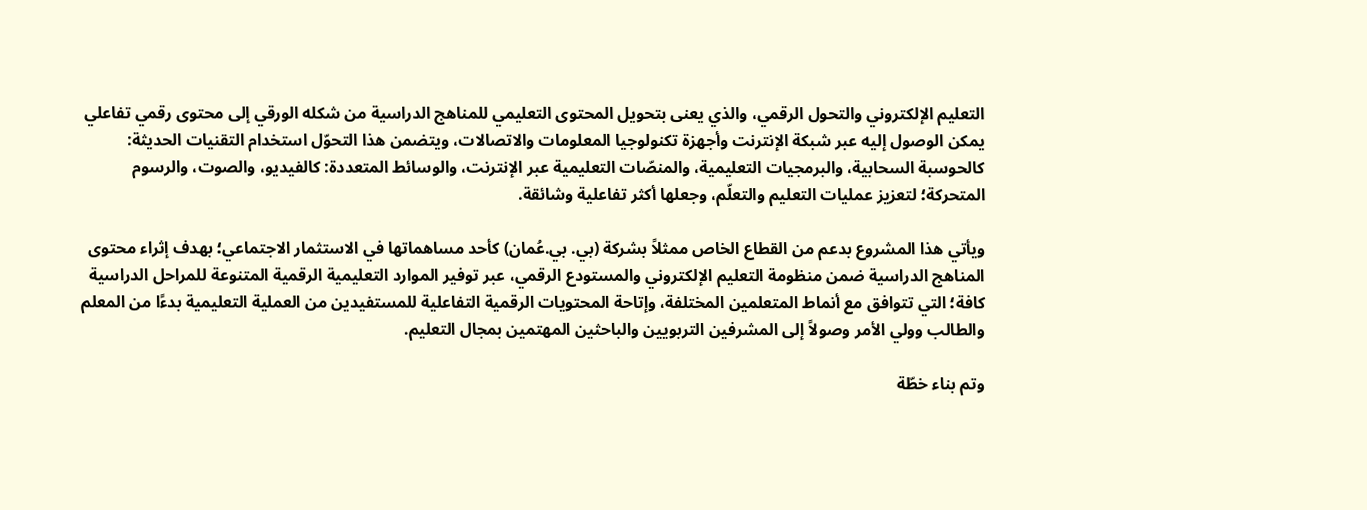التعليم الإلكتروني والتحول الرقمي، والذي يعنى بتحويل المحتوى التعليمي للمناهج الدراسية من شكله الورقي إلى محتوى رقمي تفاعلي يمكن الوصول إليه عبر شبكة الإنترنت وأجهزة تكنولوجيا المعلومات والاتصالات، ويتضمن هذا التحوّل استخدام التقنيات الحديثة: كالحوسبة السحابية، والبرمجيات التعليمية، والمنصّات التعليمية عبر الإنترنت، والوسائط المتعددة: كالفيديو، والصوت، والرسوم المتحركة؛ لتعزيز عمليات التعليم والتعلّم، وجعلها أكثر تفاعلية وشائقة.

ويأتي هذا المشروع بدعم من القطاع الخاص ممثلاً بشركة (بي. بي.عُمان) كأحد مساهماتها في الاستثمار الاجتماعي؛ بهدف إثراء محتوى المناهج الدراسية ضمن منظومة التعليم الإلكتروني والمستودع الرقمي، عبر توفير الموارد التعليمية الرقمية المتنوعة للمراحل الدراسية كافة؛ التي تتوافق مع أنماط المتعلمين المختلفة، وإتاحة المحتويات الرقمية التفاعلية للمستفيدين من العملية التعليمية بدءًا من المعلم والطالب وولي الأمر وصولاً إلى المشرفين التربويين والباحثين المهتمين بمجال التعليم.

وتم بناء خطّة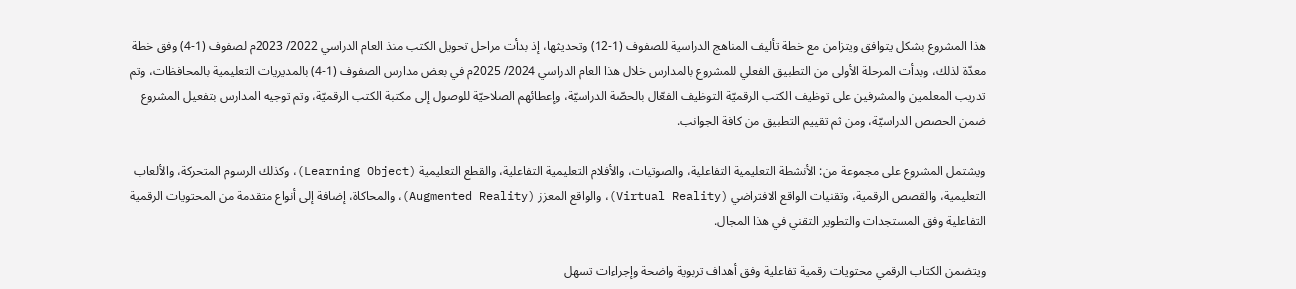هذا المشروع بشكل يتوافق ويتزامن مع خطة تأليف المناهج الدراسية للصفوف (1-12) وتحديثها، إذ بدأت مراحل تحويل الكتب منذ العام الدراسي 2022/ 2023م لصفوف (1-4) وفق خطة معدّة لذلك، وبدأت المرحلة الأولى من التطبيق الفعلي للمشروع بالمدارس خلال هذا العام الدراسي 2024/ 2025م في بعض مدارس الصفوف (1-4) بالمديريات التعليمية بالمحافظات، وتم تدريب المعلمين والمشرفين على توظيف الكتب الرقميّة التوظيف الفعّال بالحصّة الدراسيّة، وإعطائهم الصلاحيّة للوصول إلى مكتبة الكتب الرقميّة، وتم توجيه المدارس بتفعيل المشروع ضمن الحصص الدراسيّة، ومن ثم تقييم التطبيق من كافة الجوانب.

ويشتمل المشروع على مجموعة من: الأنشطة التعليمية التفاعلية، والصوتيات، والأفلام التعليمية التفاعلية، والقطع التعليمية (Learning Object)، وكذلك الرسوم المتحركة، والألعاب التعليمية، والقصص الرقمية، وتقنيات الواقع الافتراضي (Virtual Reality)، والواقع المعزز (Augmented Reality)، والمحاكاة، إضافة إلى أنواع متقدمة من المحتويات الرقمية التفاعلية وفق المستجدات والتطوير التقني في هذا المجال.

ويتضمن الكتاب الرقمي محتويات رقمية تفاعلية وفق أهداف تربوية واضحة وإجراءات تسهل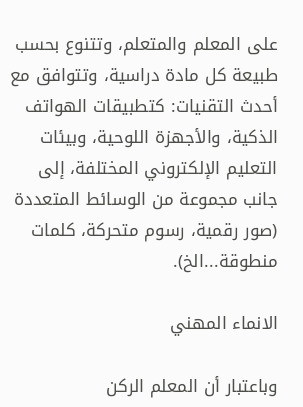على المعلم والمتعلم، وتتنوع بحسب طبيعة كل مادة دراسية، وتتوافق مع أحدث التقنيات: كتطبيقات الهواتف الذكية، والأجهزة اللوحية، وبيئات التعليم الإلكتروني المختلفة، إلى جانب مجموعة من الوسائط المتعددة (صور رقمية، رسوم متحركة، كلمات منطوقة...الخ).

الانماء المهني

وباعتبار أن المعلم الركن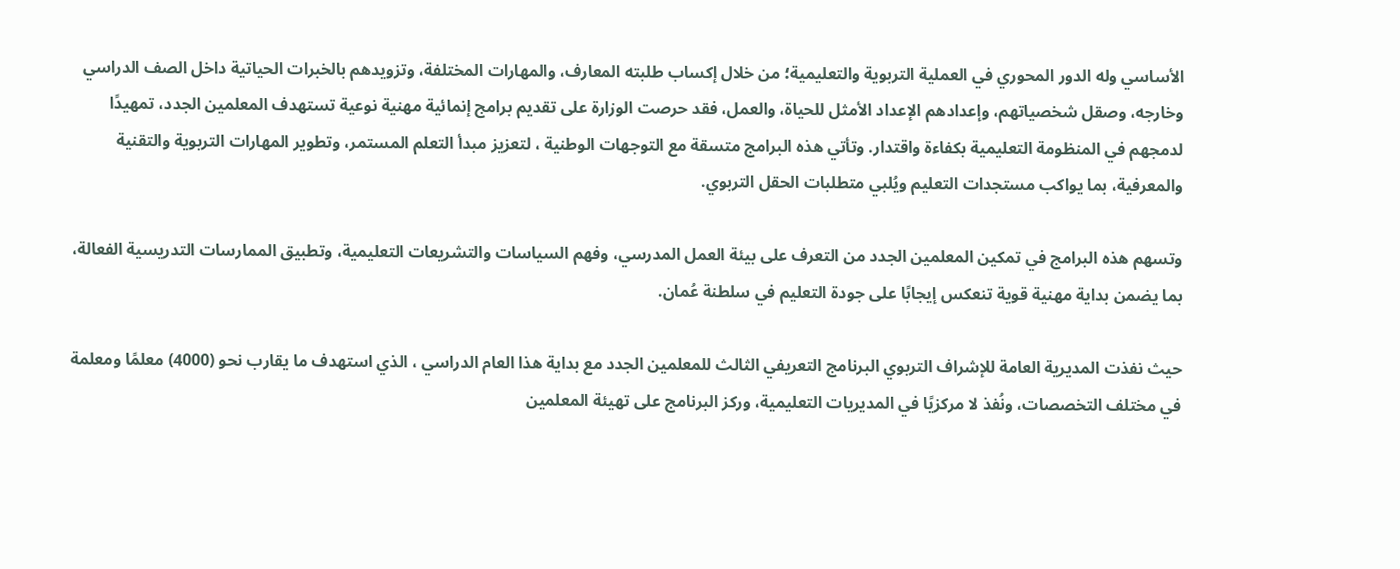الأساسي وله الدور المحوري في العملية التربوية والتعليمية؛ من خلال إكساب طلبته المعارف، والمهارات المختلفة، وتزويدهم بالخبرات الحياتية داخل الصف الدراسي وخارجه، وصقل شخصياتهم، وإعدادهم الإعداد الأمثل للحياة، والعمل، فقد حرصت الوزارة على تقديم برامج إنمائية مهنية نوعية تستهدف المعلمين الجدد، تمهيدًا لدمجهم في المنظومة التعليمية بكفاءة واقتدار. وتأتي هذه البرامج متسقة مع التوجهات الوطنية ، لتعزيز مبدأ التعلم المستمر، وتطوير المهارات التربوية والتقنية والمعرفية، بما يواكب مستجدات التعليم ويُلبي متطلبات الحقل التربوي.

وتسهم هذه البرامج في تمكين المعلمين الجدد من التعرف على بيئة العمل المدرسي، وفهم السياسات والتشريعات التعليمية، وتطبيق الممارسات التدريسية الفعالة، بما يضمن بداية مهنية قوية تنعكس إيجابًا على جودة التعليم في سلطنة عُمان.

حيث نفذت المديرية العامة للإشراف التربوي البرنامج التعريفي الثالث للمعلمين الجدد مع بداية هذا العام الدراسي ، الذي استهدف ما يقارب نحو (4000) معلمًا ومعلمة في مختلف التخصصات، ونُفذ لا مركزيًا في المديريات التعليمية، وركز البرنامج على تهيئة المعلمين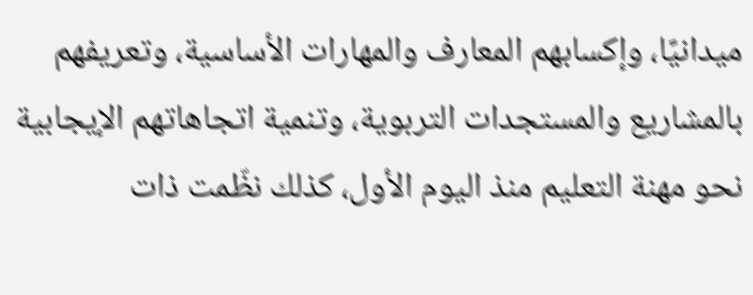ميدانيًا، وإكسابهم المعارف والمهارات الأساسية، وتعريفهم بالمشاريع والمستجدات التربوية، وتنمية اتجاهاتهم الإيجابية نحو مهنة التعليم منذ اليوم الأول، كذلك نظّمت ذات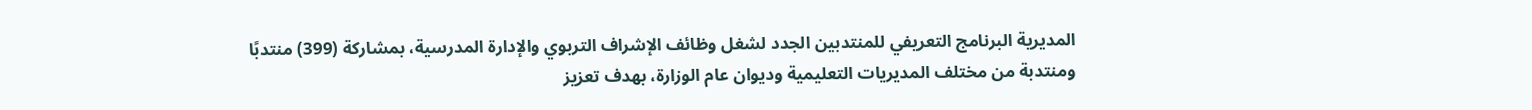المديرية البرنامج التعريفي للمنتدبين الجدد لشغل وظائف الإشراف التربوي والإدارة المدرسية، بمشاركة (399) منتدبًا ومنتدبة من مختلف المديريات التعليمية وديوان عام الوزارة، بهدف تعزيز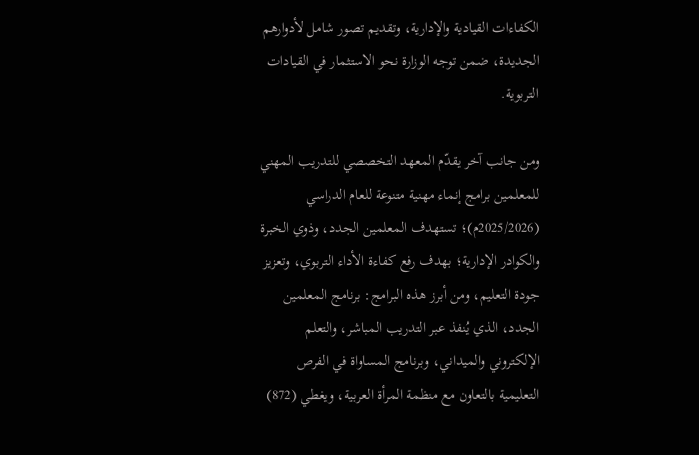الكفاءات القيادية والإدارية، وتقديم تصور شامل لأدوارهم الجديدة، ضمن توجه الوزارة نحو الاستثمار في القيادات التربوية.

ومن جانب آخر يقدّم المعهد التخصصي للتدريب المهني للمعلمين برامج إنماء مهنية متنوعة للعام الدراسي (2025/2026م)؛ تستهدف المعلمين الجدد، وذوي الخبرة والكوادر الإدارية؛ بهدف رفع كفاءة الأداء التربوي، وتعزيز جودة التعليم، ومن أبرز هذه البرامج: برنامج المعلمين الجدد، الذي يُنفذ عبر التدريب المباشر، والتعلم الإلكتروني والميداني، وبرنامج المساواة في الفرص التعليمية بالتعاون مع منظمة المرأة العربية، ويغطي (872)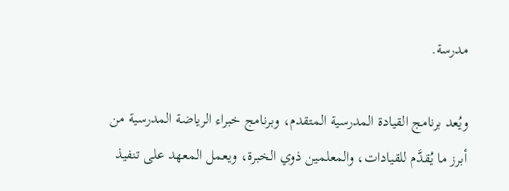مدرسة.

ويُعد برنامج القيادة المدرسية المتقدم، وبرنامج خبراء الرياضة المدرسية من أبرز ما يُقدَّم للقيادات، والمعلمين ذوي الخبرة، ويعمل المعهد على تنفيذ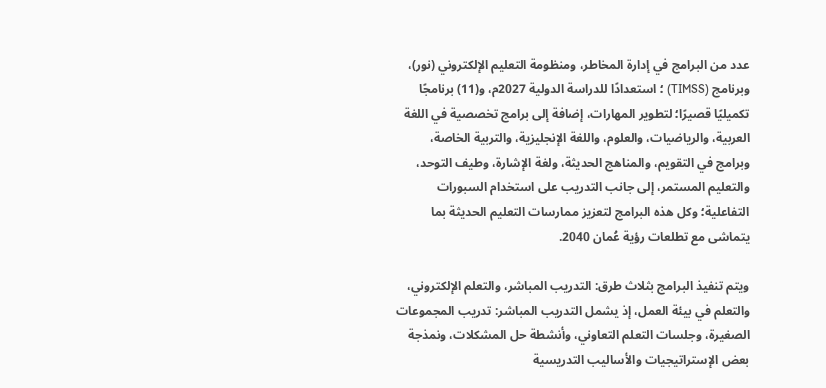عدد من البرامج في إدارة المخاطر، ومنظومة التعليم الإلكتروني (نور)، وبرنامج (TIMSS) ؛ استعدادًا للدراسة الدولية 2027م، و(11) برنامجًا تكميليًا قصيرًا؛ لتطوير المهارات، إضافة إلى برامج تخصصية في اللغة العربية، والرياضيات، والعلوم، واللغة الإنجليزية، والتربية الخاصة، وبرامج في التقويم، والمناهج الحديثة، ولغة الإشارة، وطيف التوحد، والتعليم المستمر، إلى جانب التدريب على استخدام السبورات التفاعلية؛ وكل هذه البرامج لتعزيز ممارسات التعليم الحديثة بما يتماشى مع تطلعات رؤية عُمان 2040.

ويتم تنفيذ البرامج بثلاث طرق: التدريب المباشر، والتعلم الإلكتروني، والتعلم في بيئة العمل، إذ يشمل التدريب المباشر: تدريب المجموعات الصغيرة، وجلسات التعلم التعاوني، وأنشطة حل المشكلات، ونمذجة بعض الإستراتيجيات والأساليب التدريسية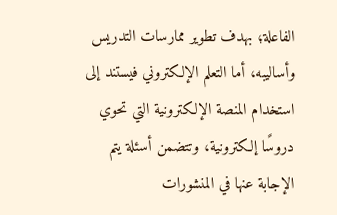الفاعلة؛ بهدف تطوير ممارسات التدريس وأساليبه، أما التعلم الإلكتروني فيستند إلى استخدام المنصة الإلكترونية التي تحوي دروسًا إلكترونية، وتتضمن أسئلة يتم الإجابة عنها في المنشورات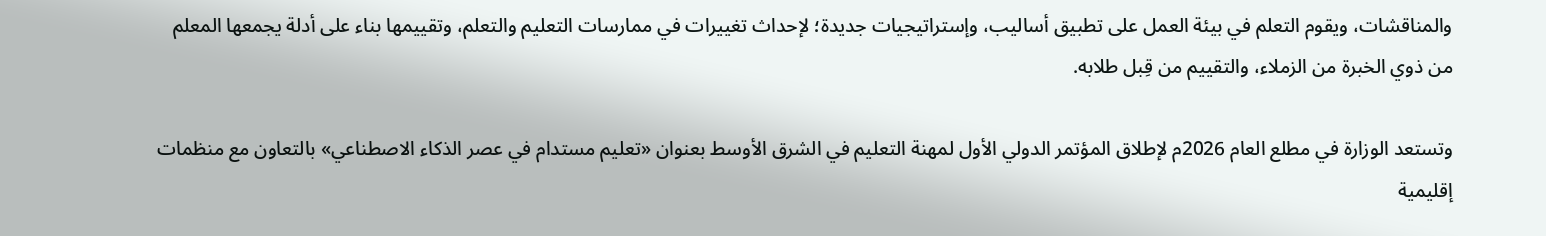والمناقشات، ويقوم التعلم في بيئة العمل على تطبيق أساليب، وإستراتيجيات جديدة؛ لإحداث تغييرات في ممارسات التعليم والتعلم، وتقييمها بناء على أدلة يجمعها المعلم من ذوي الخبرة من الزملاء، والتقييم من قِبل طلابه.

وتستعد الوزارة في مطلع العام 2026م لإطلاق المؤتمر الدولي الأول لمهنة التعليم في الشرق الأوسط بعنوان «تعليم مستدام في عصر الذكاء الاصطناعي» بالتعاون مع منظمات إقليمية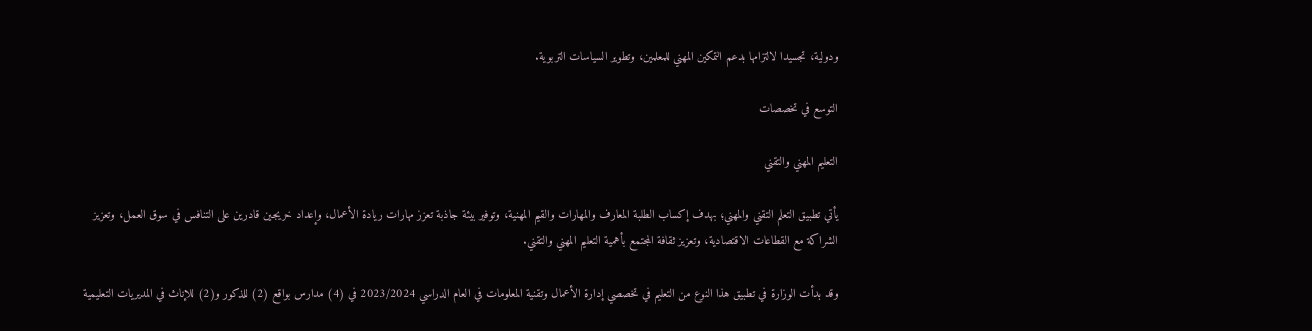ودولية، تجسيدا لالتزامها بدعم التمكين المهني للمعلمين، وتطوير السياسات التربوية.

التوسع في تخصصات

التعليم المهني والتقني

يأتي تطبيق التعلم التقني والمهني؛ بهدف إكساب الطلبة المعارف والمهارات والقيم المهنية، وتوفير بيئة جاذبة تعزز مهارات ريادة الأعمال، وإعداد خريجين قادرين على التنافس في سوق العمل، وتعزيز الشراكة مع القطاعات الاقتصادية، وتعزيز ثقافة المجتمع بأهمية التعليم المهني والتقني.

وقد بدأت الوزارة في تطبيق هذا النوع من التعليم في تخصصي إدارة الأعمال وتقنية المعلومات في العام الدراسي 2023/2024 في (4) مدارس بواقع (2) للذكور و(2) للإناث في المديريات التعليمية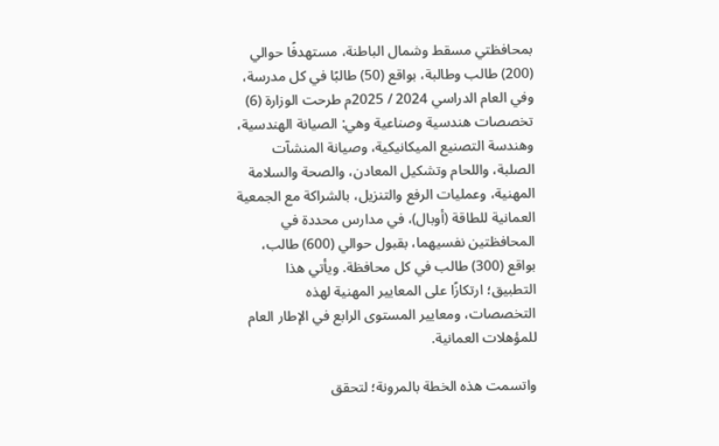بمحافظتي مسقط وشمال الباطنة، مستهدفًا حوالي (200) طالب وطالبة، بواقع (50) طالبًا في كل مدرسة، وفي العام الدراسي 2024 / 2025م طرحت الوزارة (6) تخصصات هندسية وصناعية وهي: الصيانة الهندسية، وهندسة التصنيع الميكانيكية، وصيانة المنشآت الصلبة، واللحام وتشكيل المعادن، والصحة والسلامة المهنية، وعمليات الرفع والتنزيل، بالشراكة مع الجمعية العمانية للطاقة (أوبال)، في مدارس محددة في المحافظتين نفسيهما، بقبول حوالي (600) طالب، بواقع (300) طالب في كل محافظة. ويأتي هذا التطبيق؛ ارتكازًا على المعايير المهنية لهذه التخصصات، ومعايير المستوى الرابع في الإطار العام للمؤهلات العمانية.

واتسمت هذه الخطة بالمرونة؛ لتحقق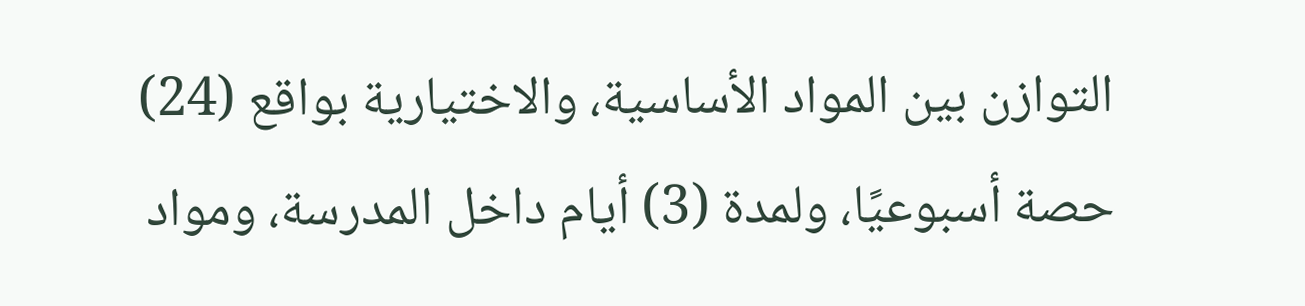التوازن بين المواد الأساسية، والاختيارية بواقع (24) حصة أسبوعيًا، ولمدة (3) أيام داخل المدرسة، ومواد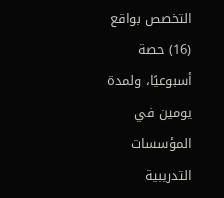التخصص بواقع (16) حصة أسبوعيًا، ولمدة يومين في المؤسسات التدريبية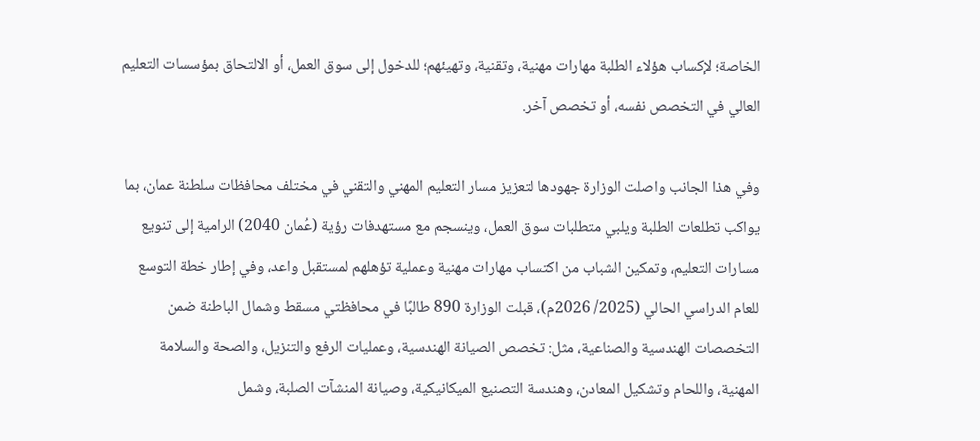الخاصة؛ لإكساب هؤلاء الطلبة مهارات مهنية، وتقنية، وتهيئهم؛ للدخول إلى سوق العمل، أو الالتحاق بمؤسسات التعليم العالي في التخصص نفسه، أو تخصص آخر.

وفي هذا الجانب واصلت الوزارة جهودها لتعزيز مسار التعليم المهني والتقني في مختلف محافظات سلطنة عمان، بما يواكب تطلعات الطلبة ويلبي متطلبات سوق العمل، وينسجم مع مستهدفات رؤية (عُمان 2040) الرامية إلى تنويع مسارات التعليم، وتمكين الشباب من اكتساب مهارات مهنية وعملية تؤهلهم لمستقبل واعد، وفي إطار خطة التوسع للعام الدراسي الحالي (2025/ 2026م)، قبلت الوزارة 890 طالبًا في محافظتي مسقط وشمال الباطنة ضمن التخصصات الهندسية والصناعية، مثل: تخصص الصيانة الهندسية، وعمليات الرفع والتنزيل، والصحة والسلامة المهنية، واللحام وتشكيل المعادن، وهندسة التصنيع الميكانيكية، وصيانة المنشآت الصلبة، وشمل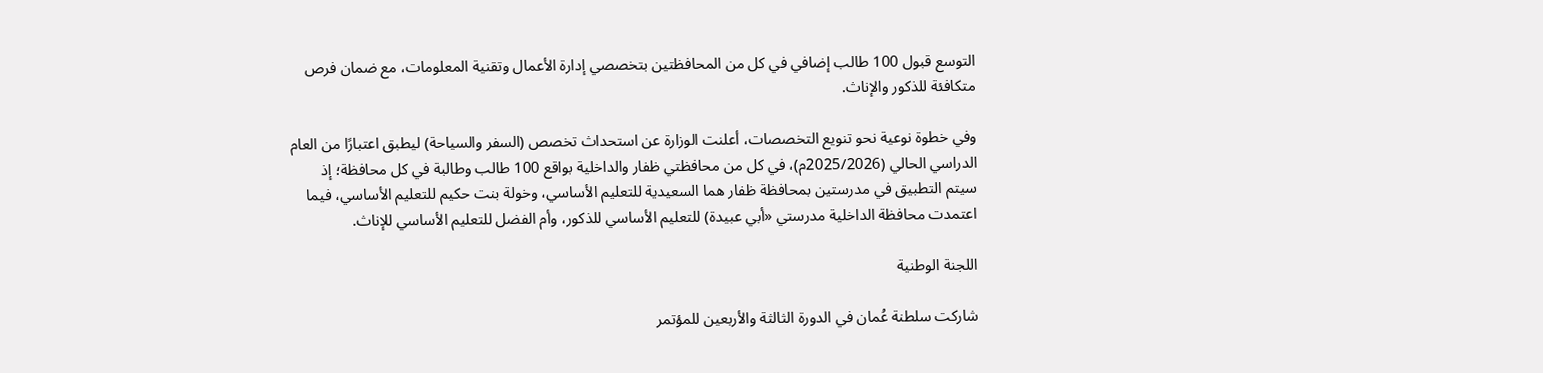التوسع قبول 100 طالب إضافي في كل من المحافظتين بتخصصي إدارة الأعمال وتقنية المعلومات، مع ضمان فرص متكافئة للذكور والإناث.

وفي خطوة نوعية نحو تنويع التخصصات، أعلنت الوزارة عن استحداث تخصص (السفر والسياحة) ليطبق اعتبارًا من العام الدراسي الحالي (2025/2026م)، في كل من محافظتي ظفار والداخلية بواقع 100 طالب وطالبة في كل محافظة؛ إذ سيتم التطبيق في مدرستين بمحافظة ظفار هما السعيدية للتعليم الأساسي، وخولة بنت حكيم للتعليم الأساسي، فيما اعتمدت محافظة الداخلية مدرستي «أبي عبيدة) للتعليم الأساسي للذكور، وأم الفضل للتعليم الأساسي للإناث.

اللجنة الوطنية

شاركت سلطنة عُمان في الدورة الثالثة والأربعين للمؤتمر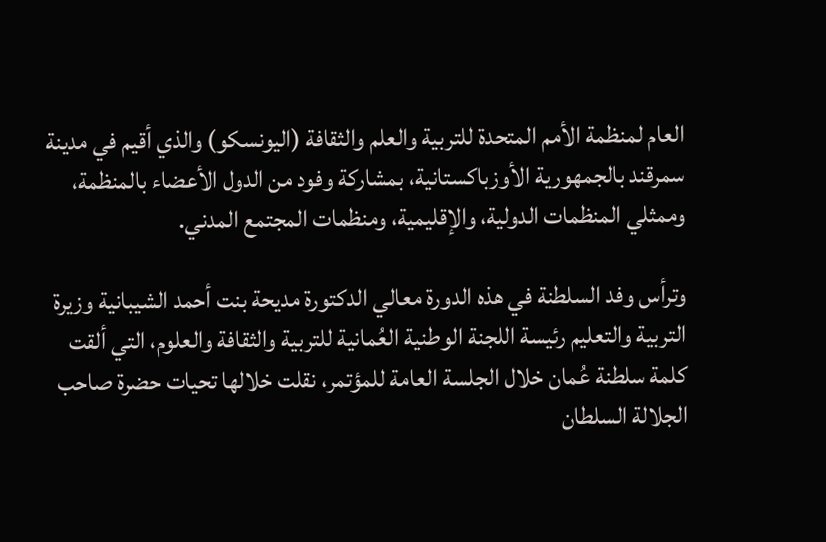العام لمنظمة الأمم المتحدة للتربية والعلم والثقافة (اليونسكو) والذي أقيم في مدينة سمرقند بالجمهورية الأوزباكستانية، بمشاركة وفود من الدول الأعضاء بالمنظمة، وممثلي المنظمات الدولية، والإقليمية، ومنظمات المجتمع المدني.

وترأس وفد السلطنة في هذه الدورة معالي الدكتورة مديحة بنت أحمد الشيبانية وزيرة التربية والتعليم رئيسة اللجنة الوطنية العُمانية للتربية والثقافة والعلوم، التي ألقت كلمة سلطنة عُمان خلال الجلسة العامة للمؤتمر، نقلت خلالها تحيات حضرة صاحب الجلالة السلطان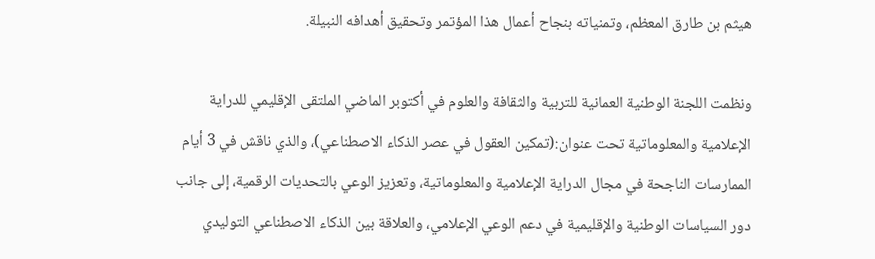هيثم بن طارق المعظم، وتمنياته بنجاح أعمال هذا المؤتمر وتحقيق أهدافه النبيلة.

ونظمت اللجنة الوطنية العمانية للتربية والثقافة والعلوم في أكتوبر الماضي الملتقى الإقليمي للدراية الإعلامية والمعلوماتية تحت عنوان:(تمكين العقول في عصر الذكاء الاصطناعي)، والذي ناقش في 3 أيام الممارسات الناجحة في مجال الدراية الإعلامية والمعلوماتية، وتعزيز الوعي بالتحديات الرقمية، إلى جانب دور السياسات الوطنية والإقليمية في دعم الوعي الإعلامي، والعلاقة بين الذكاء الاصطناعي التوليدي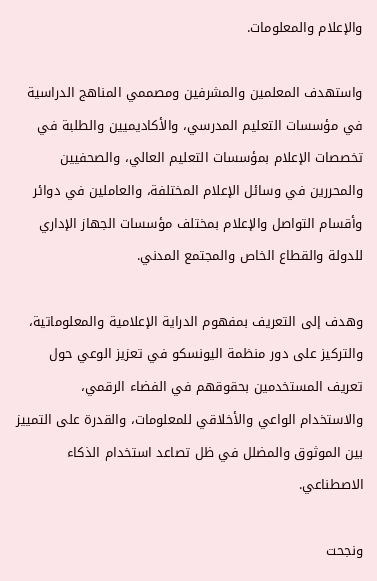والإعلام والمعلومات.

واستهدف المعلمين والمشرفين ومصممي المناهج الدراسية في مؤسسات التعليم المدرسي، والأكاديميين والطلبة في تخصصات الإعلام بمؤسسات التعليم العالي، والصحفيين والمحررين في وسائل الإعلام المختلفة، والعاملين في دوائر وأقسام التواصل والإعلام بمختلف مؤسسات الجهاز الإداري للدولة والقطاع الخاص والمجتمع المدني.

وهدف إلى التعريف بمفهوم الدراية الإعلامية والمعلوماتية، والتركيز على دور منظمة اليونسكو في تعزيز الوعي حول تعريف المستخدمين بحقوقهم في الفضاء الرقمي، والاستخدام الواعي والأخلاقي للمعلومات، والقدرة على التمييز بين الموثوق والمضلل في ظل تصاعد استخدام الذكاء الاصطناعي.

ونجحت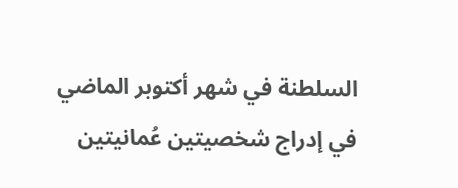السلطنة في شهر أكتوبر الماضي في إدراج شخصيتين عُمانيتين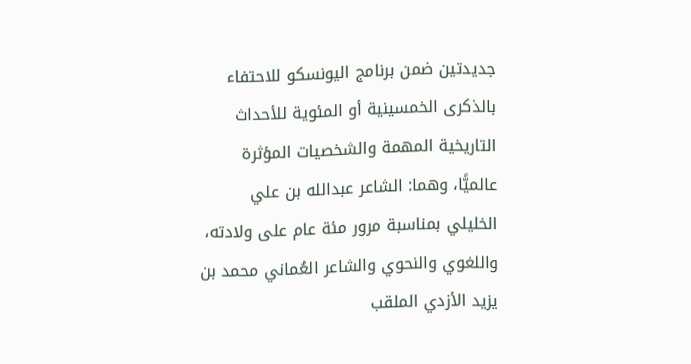جديدتين ضمن برنامج اليونسكو للاحتفاء بالذكرى الخمسينية أو المئوية للأحداث التاريخية المهمة والشخصيات المؤثرة عالميًّا، وهما: الشاعر عبدالله بن علي الخليلي بمناسبة مرور مئة عام على ولادته، واللغوي والنحوي والشاعر العُماني محمد بن يزيد الأزدي الملقب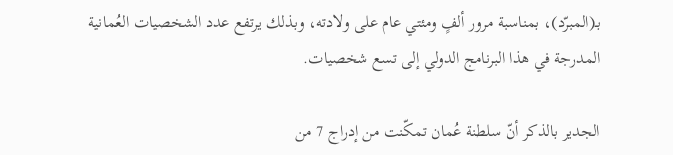بـ(المبرّد)، بمناسبة مرور ألفٍ ومئتي عام على ولادته، وبذلك يرتفع عدد الشخصيات العُمانية المدرجة في هذا البرنامج الدولي إلى تسع شخصيات.

الجدير بالذكر أنّ سلطنة عُمان تمكّنت من إدراج 7 من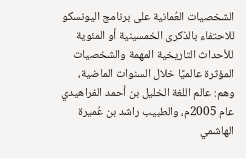الشخصيات العُمانية على برنامج اليونسكو للاحتفاء بالذكرى الخمسينية أو المئوية للأحداث التاريخية المهمة والشخصيات المؤثرة عالميًا خلال السنوات الماضية، وهم: عالم اللغة الخليل بن أحمد الفراهيدي عام 2005م، والطبيب راشد بن عُميرة الهاشمي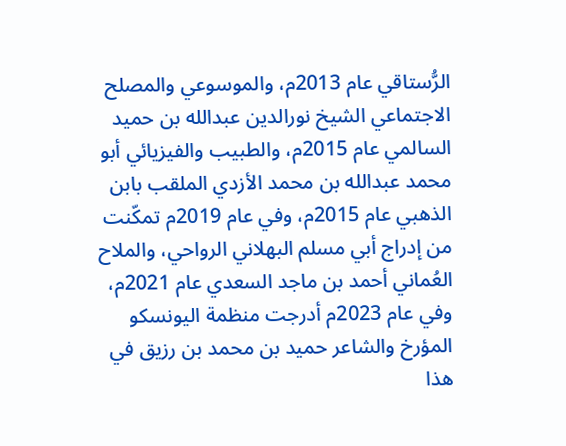الرُّستاقي عام 2013م، والموسوعي والمصلح الاجتماعي الشيخ نورالدين عبدالله بن حميد السالمي عام 2015م، والطبيب والفيزيائي أبو محمد عبدالله بن محمد الأزدي الملقب بابن الذهبي عام 2015م، وفي عام 2019م تمكّنت من إدراج أبي مسلم البهلاني الرواحي، والملاح العُماني أحمد بن ماجد السعدي عام 2021م، وفي عام 2023م أدرجت منظمة اليونسكو المؤرخ والشاعر حميد بن محمد بن رزيق في هذا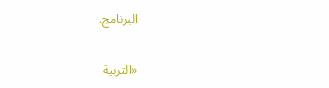البرنامج.

«التربية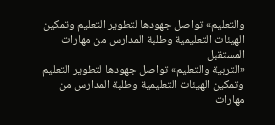والتعليم» تواصل جهودها لتطوير التعليم وتمكين الهيئات التعليمية وطلبة المدارس من مهارات المستقبل
«التربية والتعليم» تواصل جهودها لتطوير التعليم وتمكين الهيئات التعليمية وطلبة المدارس من مهارات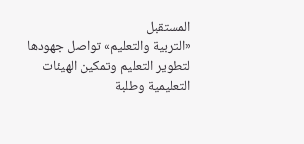المستقبل
«التربية والتعليم» تواصل جهودها لتطوير التعليم وتمكين الهيئات التعليمية وطلبة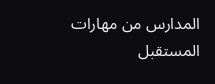المدارس من مهارات المستقبل